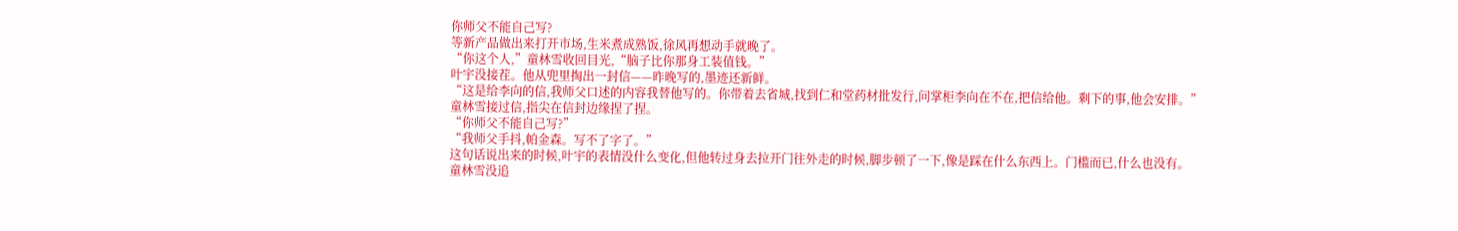你师父不能自己写?
等新产品做出来打开市场,生米煮成熟饭,徐风再想动手就晚了。
“你这个人,”童林雪收回目光,“脑子比你那身工装值钱。”
叶宇没接茬。他从兜里掏出一封信——昨晚写的,墨迹还新鲜。
“这是给李向的信,我师父口述的内容我替他写的。你带着去省城,找到仁和堂药材批发行,问掌柜李向在不在,把信给他。剩下的事,他会安排。”
童林雪接过信,指尖在信封边缘捏了捏。
“你师父不能自己写?”
“我师父手抖,帕金森。写不了字了。”
这句话说出来的时候,叶宇的表情没什么变化,但他转过身去拉开门往外走的时候,脚步顿了一下,像是踩在什么东西上。门槛而已,什么也没有。
童林雪没追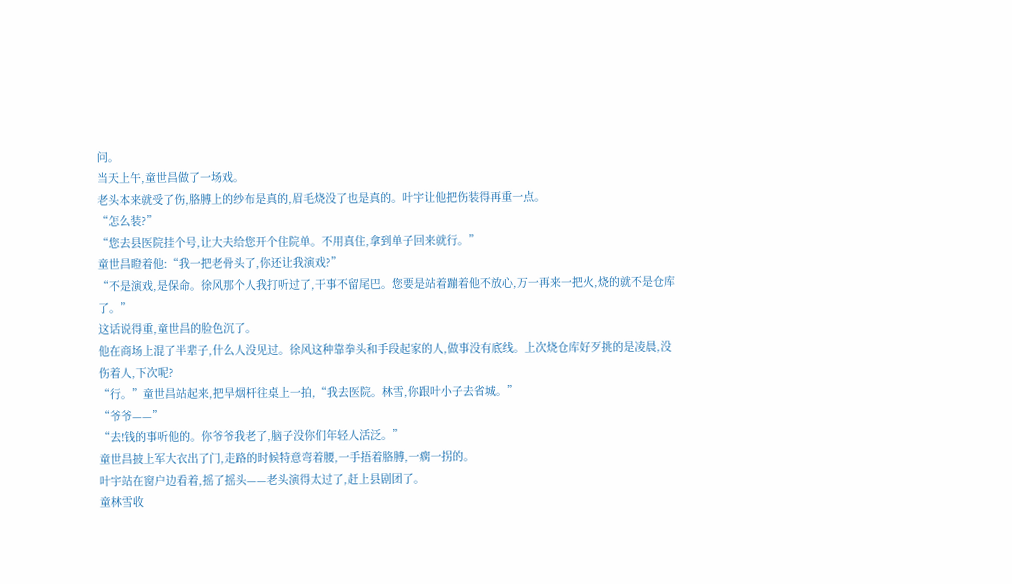问。
当天上午,童世昌做了一场戏。
老头本来就受了伤,胳膊上的纱布是真的,眉毛烧没了也是真的。叶宇让他把伤装得再重一点。
“怎么装?”
“您去县医院挂个号,让大夫给您开个住院单。不用真住,拿到单子回来就行。”
童世昌瞪着他:“我一把老骨头了,你还让我演戏?”
“不是演戏,是保命。徐风那个人我打听过了,干事不留尾巴。您要是站着蹦着他不放心,万一再来一把火,烧的就不是仓库了。”
这话说得重,童世昌的脸色沉了。
他在商场上混了半辈子,什么人没见过。徐风这种靠拳头和手段起家的人,做事没有底线。上次烧仓库好歹挑的是凌晨,没伤着人,下次呢?
“行。”童世昌站起来,把旱烟杆往桌上一拍,“我去医院。林雪,你跟叶小子去省城。”
“爷爷——”
“去!钱的事听他的。你爷爷我老了,脑子没你们年轻人活泛。”
童世昌披上军大衣出了门,走路的时候特意弯着腰,一手捂着胳膊,一瘸一拐的。
叶宇站在窗户边看着,摇了摇头——老头演得太过了,赶上县剧团了。
童林雪收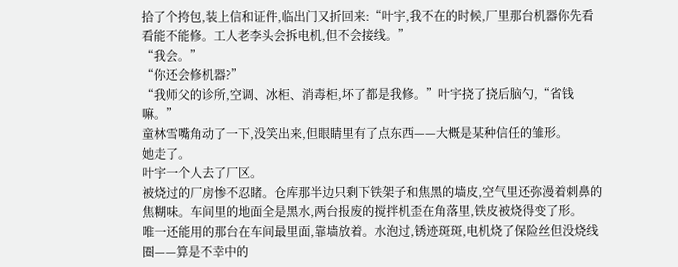拾了个挎包,装上信和证件,临出门又折回来:“叶宇,我不在的时候,厂里那台机器你先看看能不能修。工人老李头会拆电机,但不会接线。”
“我会。”
“你还会修机器?”
“我师父的诊所,空调、冰柜、消毒柜,坏了都是我修。”叶宇挠了挠后脑勺,“省钱嘛。”
童林雪嘴角动了一下,没笑出来,但眼睛里有了点东西——大概是某种信任的雏形。
她走了。
叶宇一个人去了厂区。
被烧过的厂房惨不忍睹。仓库那半边只剩下铁架子和焦黑的墙皮,空气里还弥漫着刺鼻的焦糊味。车间里的地面全是黑水,两台报废的搅拌机歪在角落里,铁皮被烧得变了形。
唯一还能用的那台在车间最里面,靠墙放着。水泡过,锈迹斑斑,电机烧了保险丝但没烧线圈——算是不幸中的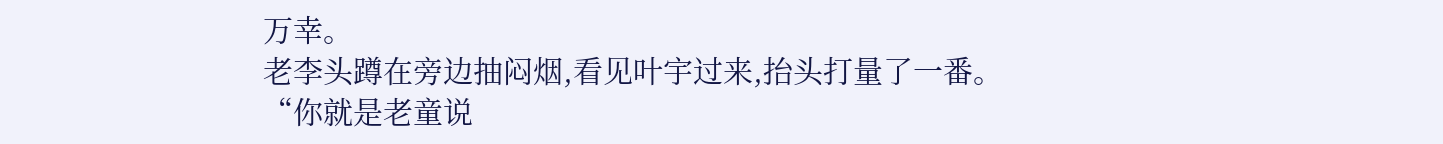万幸。
老李头蹲在旁边抽闷烟,看见叶宇过来,抬头打量了一番。
“你就是老童说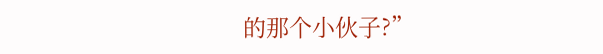的那个小伙子?”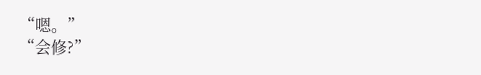“嗯。”
“会修?”